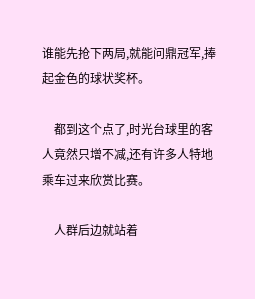谁能先抢下两局,就能问鼎冠军,捧起金色的球状奖杯。

    都到这个点了,时光台球里的客人竟然只增不减,还有许多人特地乘车过来欣赏比赛。

    人群后边就站着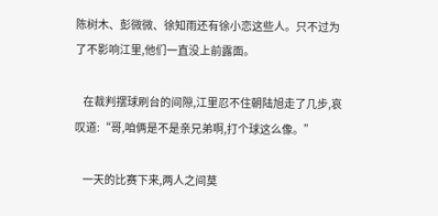陈树木、彭微微、徐知雨还有徐小恋这些人。只不过为了不影响江里,他们一直没上前露面。

    在裁判摆球刷台的间隙,江里忍不住朝陆旭走了几步,哀叹道:“哥,咱俩是不是亲兄弟啊,打个球这么像。”

    一天的比赛下来,两人之间莫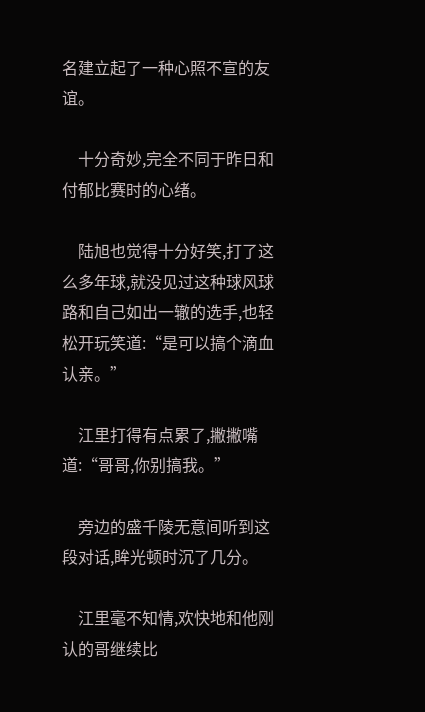名建立起了一种心照不宣的友谊。

    十分奇妙,完全不同于昨日和付郁比赛时的心绪。

    陆旭也觉得十分好笑,打了这么多年球,就没见过这种球风球路和自己如出一辙的选手,也轻松开玩笑道:“是可以搞个滴血认亲。”

    江里打得有点累了,撇撇嘴道:“哥哥,你别搞我。”

    旁边的盛千陵无意间听到这段对话,眸光顿时沉了几分。

    江里毫不知情,欢快地和他刚认的哥继续比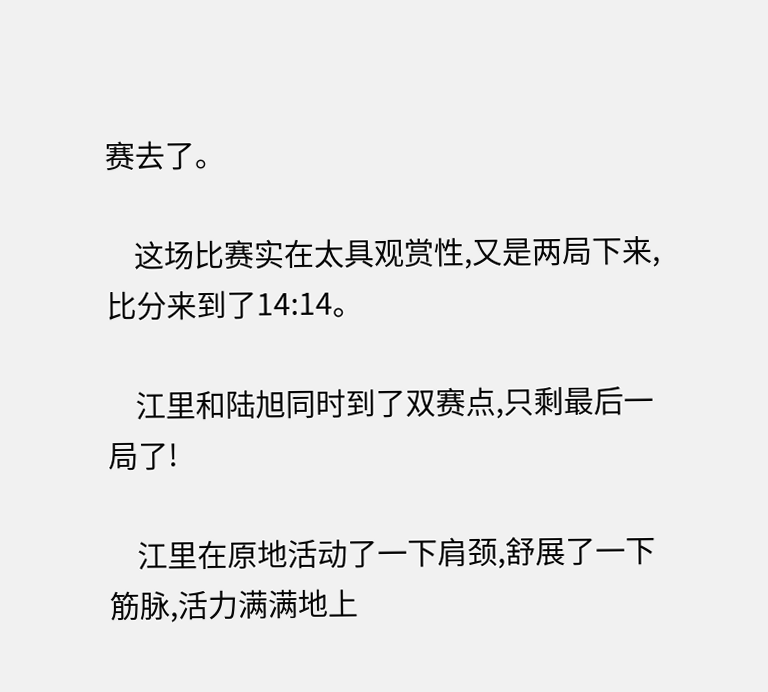赛去了。

    这场比赛实在太具观赏性,又是两局下来,比分来到了14:14。

    江里和陆旭同时到了双赛点,只剩最后一局了!

    江里在原地活动了一下肩颈,舒展了一下筋脉,活力满满地上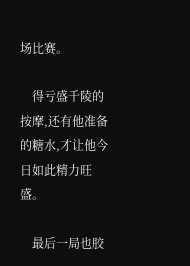场比赛。

    得亏盛千陵的按摩,还有他准备的糖水,才让他今日如此精力旺盛。

    最后一局也胶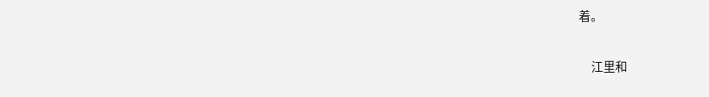着。

    江里和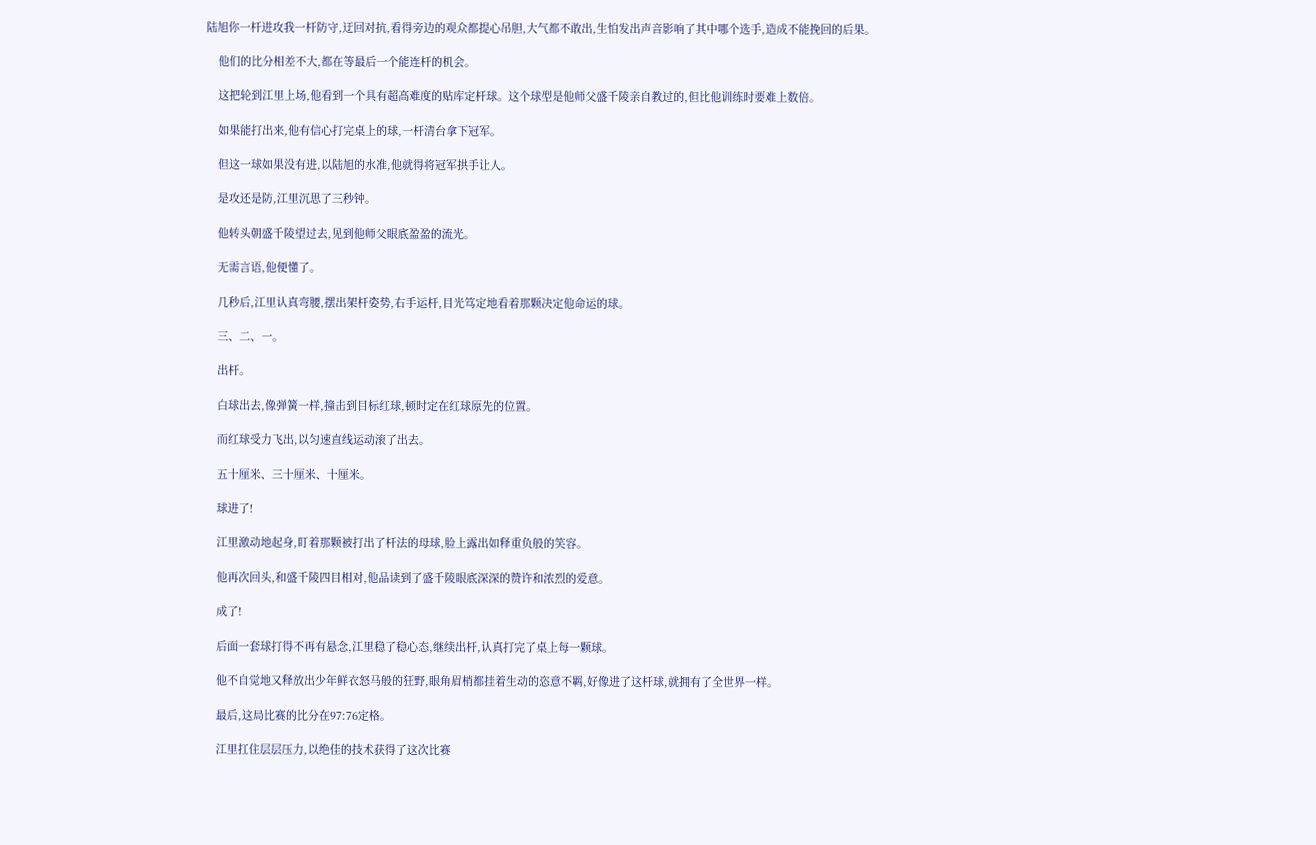陆旭你一杆进攻我一杆防守,迂回对抗,看得旁边的观众都提心吊胆,大气都不敢出,生怕发出声音影响了其中哪个选手,造成不能挽回的后果。

    他们的比分相差不大,都在等最后一个能连杆的机会。

    这把轮到江里上场,他看到一个具有超高难度的贴库定杆球。这个球型是他师父盛千陵亲自教过的,但比他训练时要难上数倍。

    如果能打出来,他有信心打完桌上的球,一杆清台拿下冠军。

    但这一球如果没有进,以陆旭的水准,他就得将冠军拱手让人。

    是攻还是防,江里沉思了三秒钟。

    他转头朝盛千陵望过去,见到他师父眼底盈盈的流光。

    无需言语,他便懂了。

    几秒后,江里认真弯腰,摆出架杆姿势,右手运杆,目光笃定地看着那颗决定他命运的球。

    三、二、一。

    出杆。

    白球出去,像弹簧一样,撞击到目标红球,顿时定在红球原先的位置。

    而红球受力飞出,以匀速直线运动滚了出去。

    五十厘米、三十厘米、十厘米。

    球进了!

    江里激动地起身,盯着那颗被打出了杆法的母球,脸上露出如释重负般的笑容。

    他再次回头,和盛千陵四目相对,他品读到了盛千陵眼底深深的赞许和浓烈的爱意。

    成了!

    后面一套球打得不再有悬念,江里稳了稳心态,继续出杆,认真打完了桌上每一颗球。

    他不自觉地又释放出少年鲜衣怒马般的狂野,眼角眉梢都挂着生动的恣意不羁,好像进了这杆球,就拥有了全世界一样。

    最后,这局比赛的比分在97:76定格。

    江里扛住层层压力,以绝佳的技术获得了这次比赛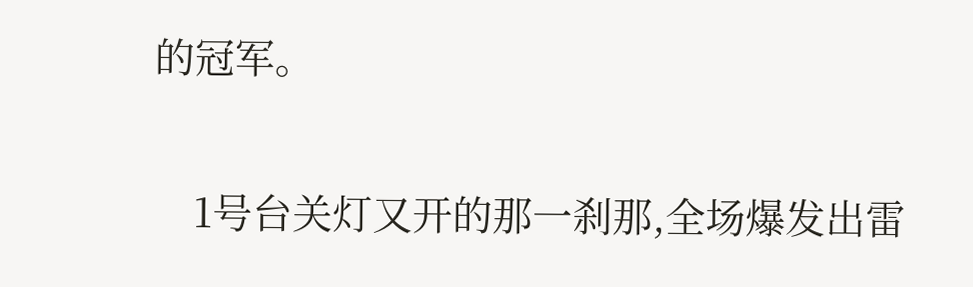的冠军。

    1号台关灯又开的那一刹那,全场爆发出雷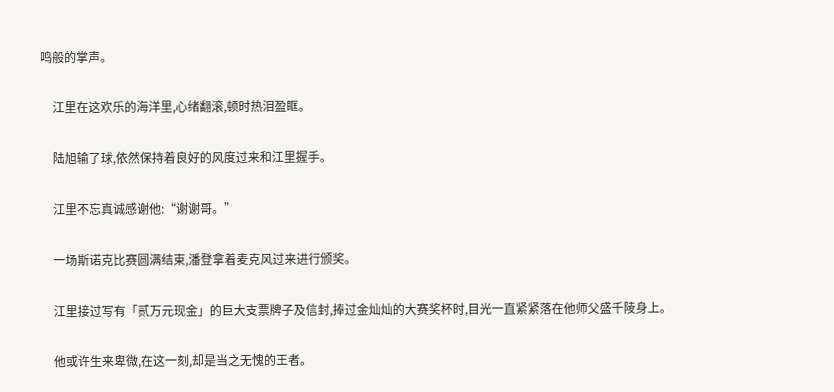鸣般的掌声。

    江里在这欢乐的海洋里,心绪翻滚,顿时热泪盈眶。

    陆旭输了球,依然保持着良好的风度过来和江里握手。

    江里不忘真诚感谢他:“谢谢哥。”

    一场斯诺克比赛圆满结束,潘登拿着麦克风过来进行颁奖。

    江里接过写有「贰万元现金」的巨大支票牌子及信封,捧过金灿灿的大赛奖杯时,目光一直紧紧落在他师父盛千陵身上。

    他或许生来卑微,在这一刻,却是当之无愧的王者。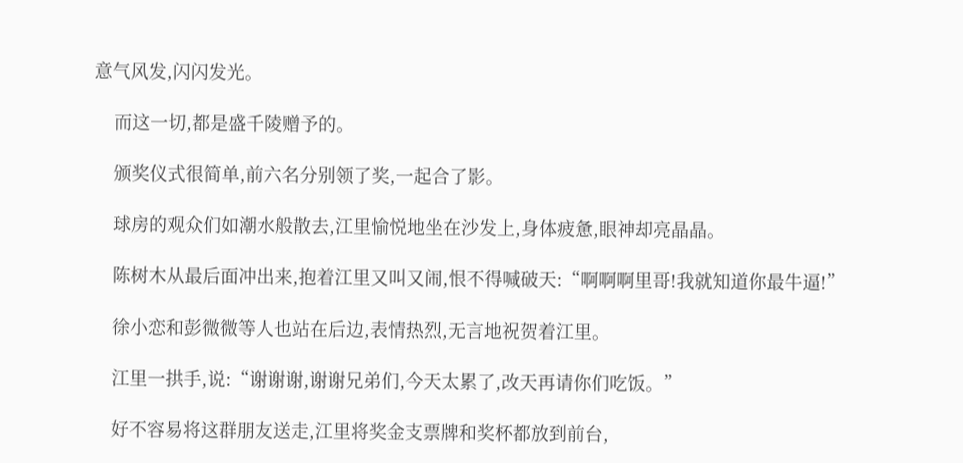意气风发,闪闪发光。

    而这一切,都是盛千陵赠予的。

    颁奖仪式很简单,前六名分别领了奖,一起合了影。

    球房的观众们如潮水般散去,江里愉悦地坐在沙发上,身体疲惫,眼神却亮晶晶。

    陈树木从最后面冲出来,抱着江里又叫又闹,恨不得喊破天:“啊啊啊里哥!我就知道你最牛逼!”

    徐小恋和彭微微等人也站在后边,表情热烈,无言地祝贺着江里。

    江里一拱手,说:“谢谢谢,谢谢兄弟们,今天太累了,改天再请你们吃饭。”

    好不容易将这群朋友送走,江里将奖金支票牌和奖杯都放到前台,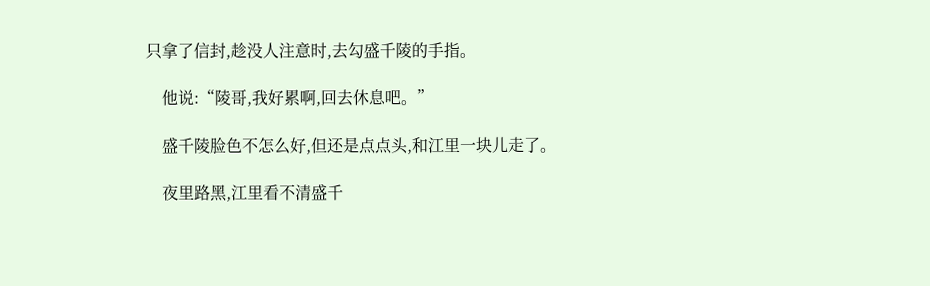只拿了信封,趁没人注意时,去勾盛千陵的手指。

    他说:“陵哥,我好累啊,回去休息吧。”

    盛千陵脸色不怎么好,但还是点点头,和江里一块儿走了。

    夜里路黑,江里看不清盛千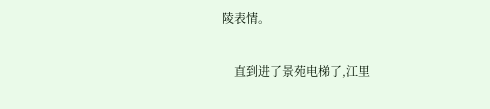陵表情。

    直到进了景苑电梯了,江里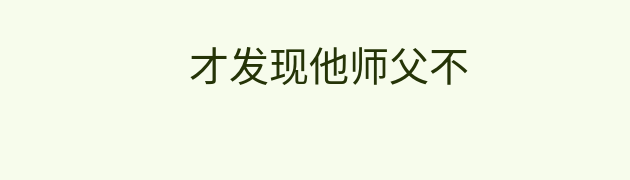才发现他师父不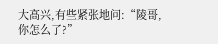大高兴,有些紧张地问:“陵哥,你怎么了?”